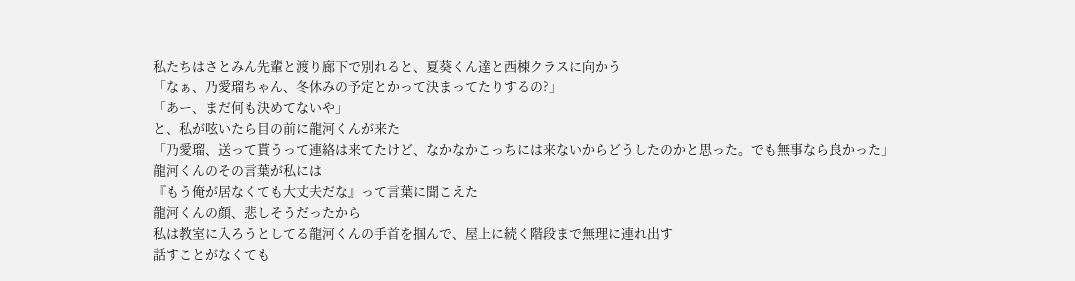私たちはさとみん先輩と渡り廊下で別れると、夏葵くん達と西棟クラスに向かう
「なぁ、乃愛瑠ちゃん、冬休みの予定とかって決まってたりするの?」
「あー、まだ何も決めてないや」
と、私が呟いたら目の前に龍河くんが来た
「乃愛瑠、送って貰うって連絡は来てたけど、なかなかこっちには来ないからどうしたのかと思った。でも無事なら良かった」
龍河くんのその言葉が私には
『もう俺が居なくても大丈夫だな』って言葉に聞こえた
龍河くんの顔、悲しそうだったから
私は教室に入ろうとしてる龍河くんの手首を掴んで、屋上に続く階段まで無理に連れ出す
話すことがなくても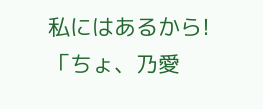私にはあるから!
「ちょ、乃愛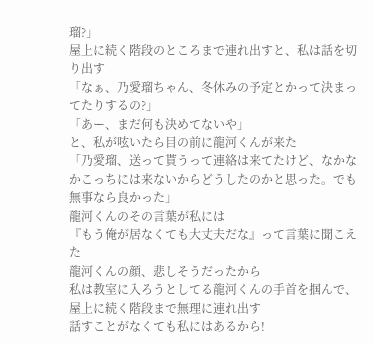瑠?」
屋上に続く階段のところまで連れ出すと、私は話を切り出す
「なぁ、乃愛瑠ちゃん、冬休みの予定とかって決まってたりするの?」
「あー、まだ何も決めてないや」
と、私が呟いたら目の前に龍河くんが来た
「乃愛瑠、送って貰うって連絡は来てたけど、なかなかこっちには来ないからどうしたのかと思った。でも無事なら良かった」
龍河くんのその言葉が私には
『もう俺が居なくても大丈夫だな』って言葉に聞こえた
龍河くんの顔、悲しそうだったから
私は教室に入ろうとしてる龍河くんの手首を掴んで、屋上に続く階段まで無理に連れ出す
話すことがなくても私にはあるから!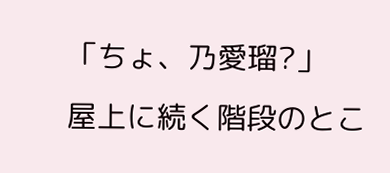「ちょ、乃愛瑠?」
屋上に続く階段のとこ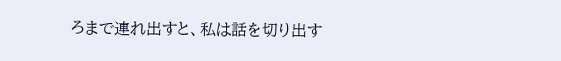ろまで連れ出すと、私は話を切り出す